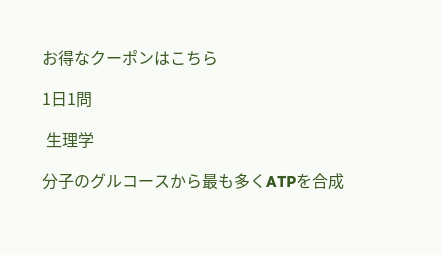お得なクーポンはこちら

1日1問

 生理学

分子のグルコースから最も多くATPを合成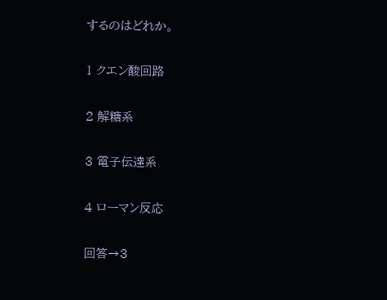するのはどれか。

1 クエン酸回路

2 解糖系

3 電子伝達系

4 ローマン反応

回答→3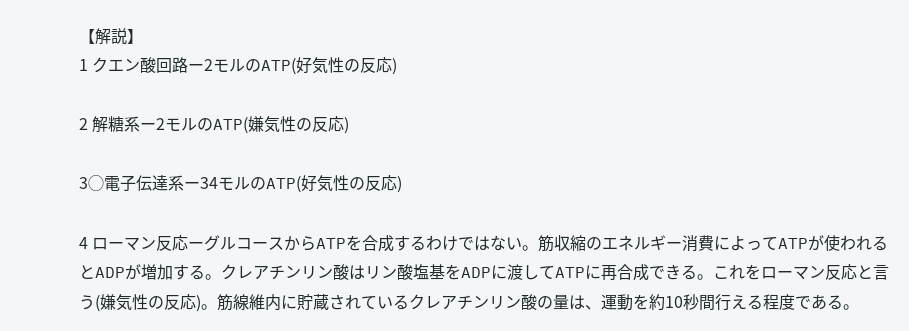【解説】
1 クエン酸回路ー2モルのATP(好気性の反応)

2 解糖系ー2モルのATP(嫌気性の反応)

3◯電子伝達系ー34モルのATP(好気性の反応)

4 ローマン反応ーグルコースからATPを合成するわけではない。筋収縮のエネルギー消費によってATPが使われるとADPが増加する。クレアチンリン酸はリン酸塩基をADPに渡してATPに再合成できる。これをローマン反応と言う(嫌気性の反応)。筋線維内に貯蔵されているクレアチンリン酸の量は、運動を約10秒間行える程度である。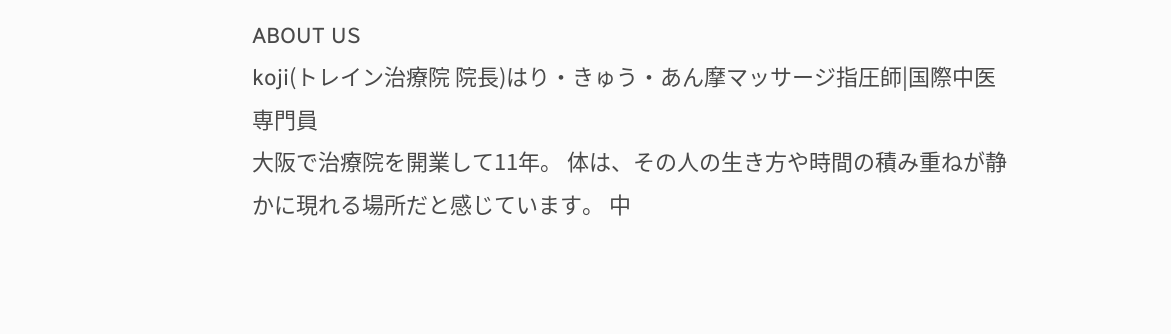ABOUT US
koji(トレイン治療院 院長)はり・きゅう・あん摩マッサージ指圧師|国際中医専門員
大阪で治療院を開業して11年。 体は、その人の生き方や時間の積み重ねが静かに現れる場所だと感じています。 中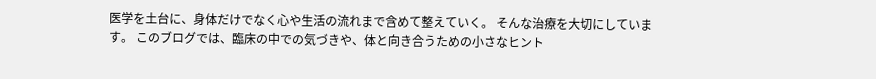医学を土台に、身体だけでなく心や生活の流れまで含めて整えていく。 そんな治療を大切にしています。 このブログでは、臨床の中での気づきや、体と向き合うための小さなヒント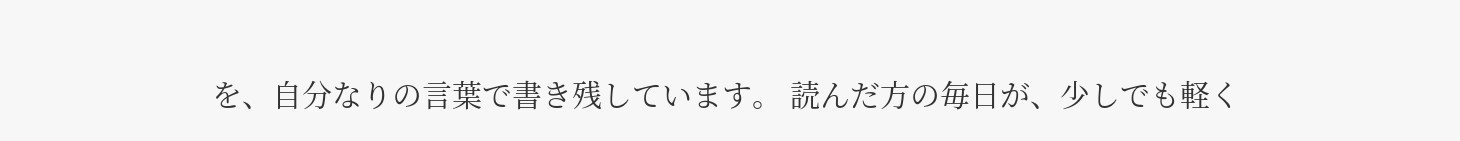を、自分なりの言葉で書き残しています。 読んだ方の毎日が、少しでも軽く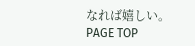なれば嬉しい。
PAGE TOP